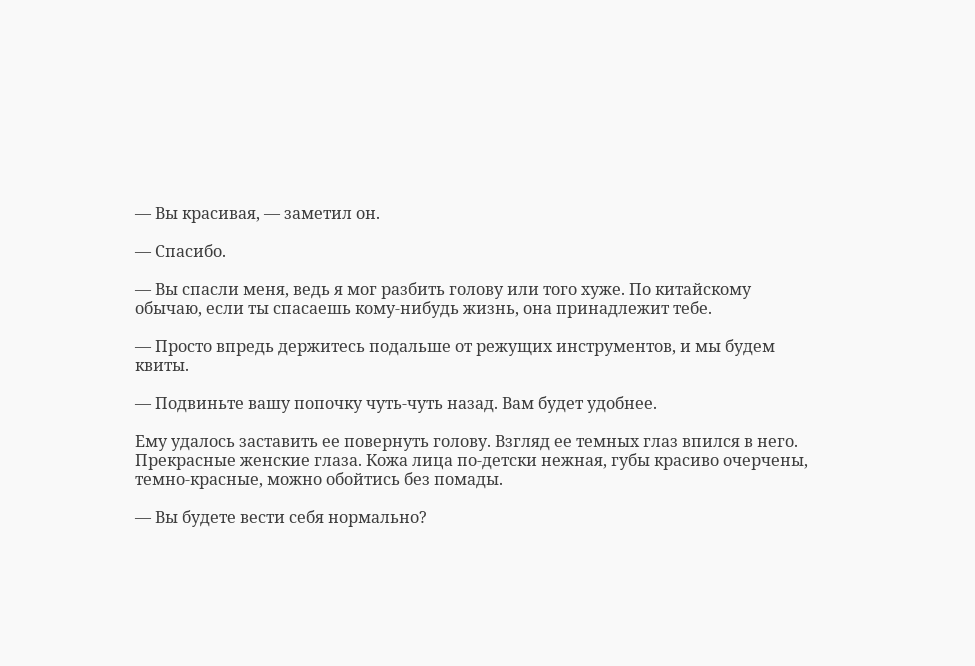— Вы красивая, — заметил он.

— Спасибо.

— Вы спасли меня, ведь я мог разбить голову или того хуже. По китайскому обычаю, если ты спасаешь кому-нибудь жизнь, она принадлежит тебе.

— Просто впредь держитесь подальше от режущих инструментов, и мы будем квиты.

— Подвиньте вашу попочку чуть-чуть назад. Вам будет удобнее.

Ему удалось заставить ее повернуть голову. Взгляд ее темных глаз впился в него. Прекрасные женские глаза. Кожа лица по-детски нежная, губы красиво очерчены, темно-красные, можно обойтись без помады.

— Вы будете вести себя нормально?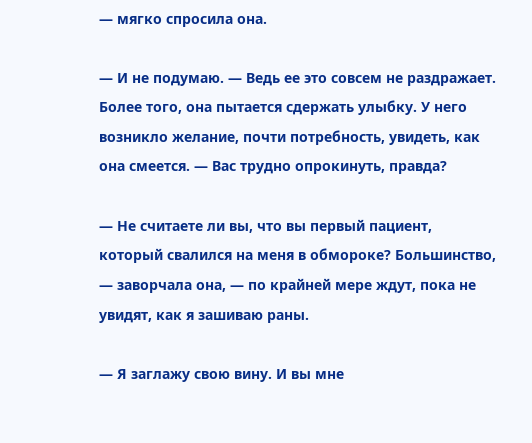— мягко спросила она.

— И не подумаю. — Ведь ее это совсем не раздражает. Более того, она пытается сдержать улыбку. У него возникло желание, почти потребность, увидеть, как она смеется. — Вас трудно опрокинуть, правда?

— Не считаете ли вы, что вы первый пациент, который свалился на меня в обмороке? Большинство, — заворчала она, — по крайней мере ждут, пока не увидят, как я зашиваю раны.

— Я заглажу свою вину. И вы мне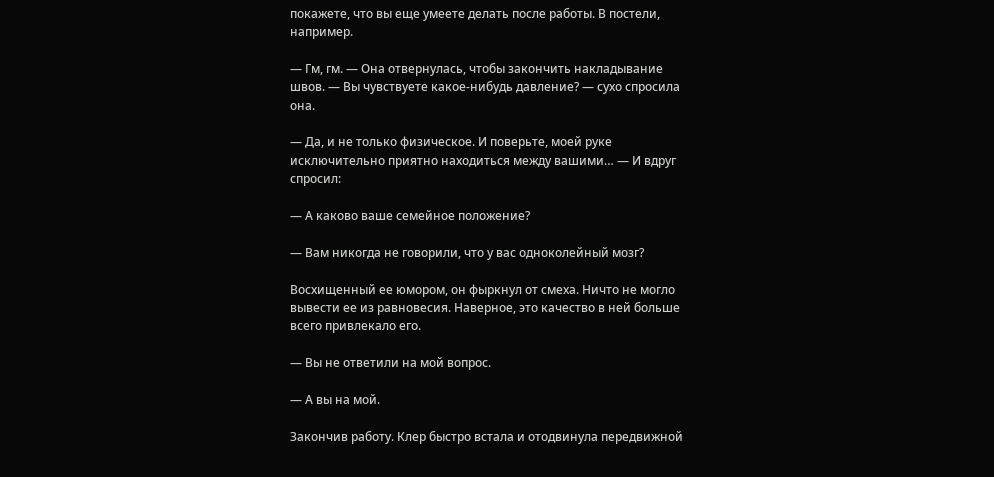покажете, что вы еще умеете делать после работы. В постели, например.

— Гм, гм. — Она отвернулась, чтобы закончить накладывание швов. — Вы чувствуете какое-нибудь давление? — сухо спросила она.

— Да, и не только физическое. И поверьте, моей руке исключительно приятно находиться между вашими… — И вдруг спросил:

— А каково ваше семейное положение?

— Вам никогда не говорили, что у вас одноколейный мозг?

Восхищенный ее юмором, он фыркнул от смеха. Ничто не могло вывести ее из равновесия. Наверное, это качество в ней больше всего привлекало его.

— Вы не ответили на мой вопрос.

— А вы на мой.

Закончив работу. Клер быстро встала и отодвинула передвижной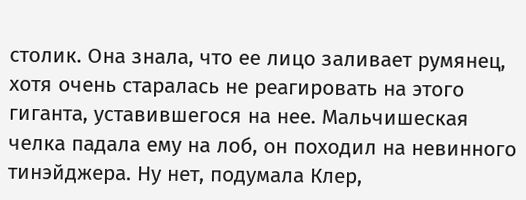столик. Она знала, что ее лицо заливает румянец, хотя очень старалась не реагировать на этого гиганта, уставившегося на нее. Мальчишеская челка падала ему на лоб, он походил на невинного тинэйджера. Ну нет, подумала Клер,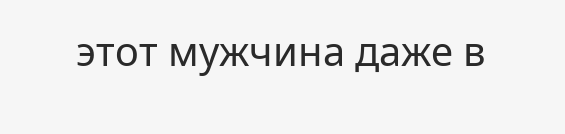этот мужчина даже в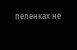пеленках не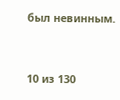был невинным.



10 из 130